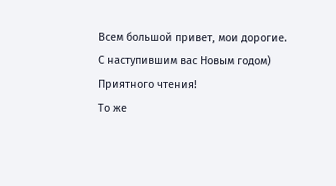Всем большой привет, мои дорогие. С наступившим вас Новым годом)
Приятного чтения!
То же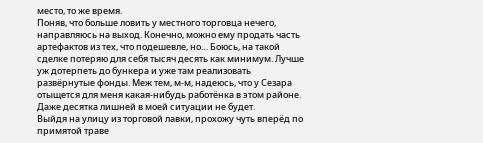место, то же время.
Поняв, что больше ловить у местного торговца нечего, направляюсь на выход. Конечно, можно ему продать часть артефактов из тех, что подешевле, но… Боюсь, на такой сделке потеряю для себя тысяч десять как минимум. Лучше уж дотерпеть до бункера и уже там реализовать развёрнутые фонды. Меж тем, м-м, надеюсь, что у Сезара отыщется для меня какая-нибудь работёнка в этом районе. Даже десятка лишней в моей ситуации не будет.
Выйдя на улицу из торговой лавки, прохожу чуть вперёд по примятой траве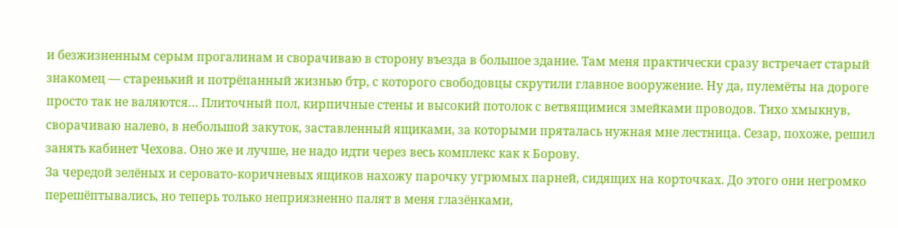и безжизненным серым прогалинам и сворачиваю в сторону въезда в большое здание. Там меня практически сразу встречает старый знакомец — старенький и потрёпанный жизнью бтр, с которого свободовцы скрутили главное вооружение. Ну да, пулемёты на дороге просто так не валяются… Плиточный пол, кирпичные стены и высокий потолок с ветвящимися змейками проводов. Тихо хмыкнув, сворачиваю налево, в небольшой закуток, заставленный ящиками, за которыми пряталась нужная мне лестница. Сезар, похоже, решил занять кабинет Чехова. Оно же и лучше, не надо идти через весь комплекс как к Борову.
За чередой зелёных и серовато-коричневых ящиков нахожу парочку угрюмых парней, сидящих на корточках. До этого они негромко перешёптывались, но теперь только неприязненно палят в меня глазёнками,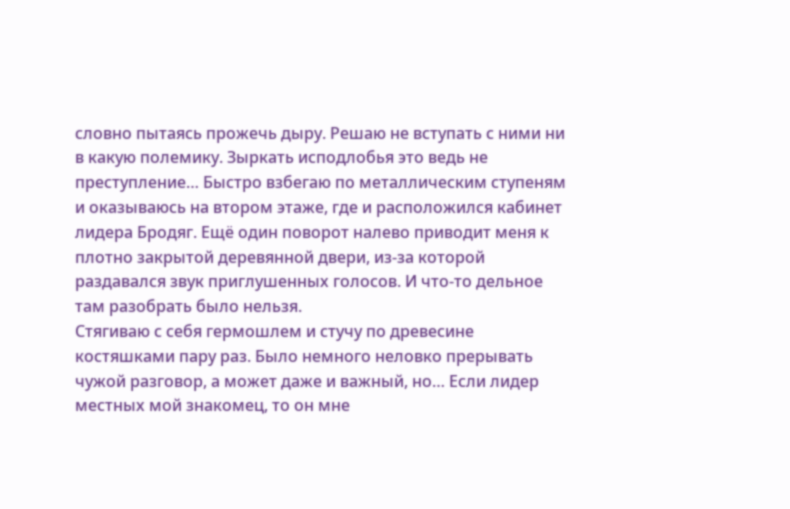словно пытаясь прожечь дыру. Решаю не вступать с ними ни в какую полемику. Зыркать исподлобья это ведь не преступление… Быстро взбегаю по металлическим ступеням и оказываюсь на втором этаже, где и расположился кабинет лидера Бродяг. Ещё один поворот налево приводит меня к плотно закрытой деревянной двери, из-за которой раздавался звук приглушенных голосов. И что-то дельное там разобрать было нельзя.
Стягиваю с себя гермошлем и стучу по древесине костяшками пару раз. Было немного неловко прерывать чужой разговор, а может даже и важный, но… Если лидер местных мой знакомец, то он мне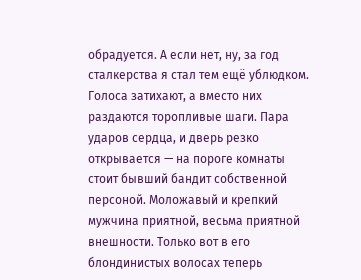обрадуется. А если нет, ну, за год сталкерства я стал тем ещё ублюдком. Голоса затихают, а вместо них раздаются торопливые шаги. Пара ударов сердца, и дверь резко открывается — на пороге комнаты стоит бывший бандит собственной персоной. Моложавый и крепкий мужчина приятной, весьма приятной внешности. Только вот в его блондинистых волосах теперь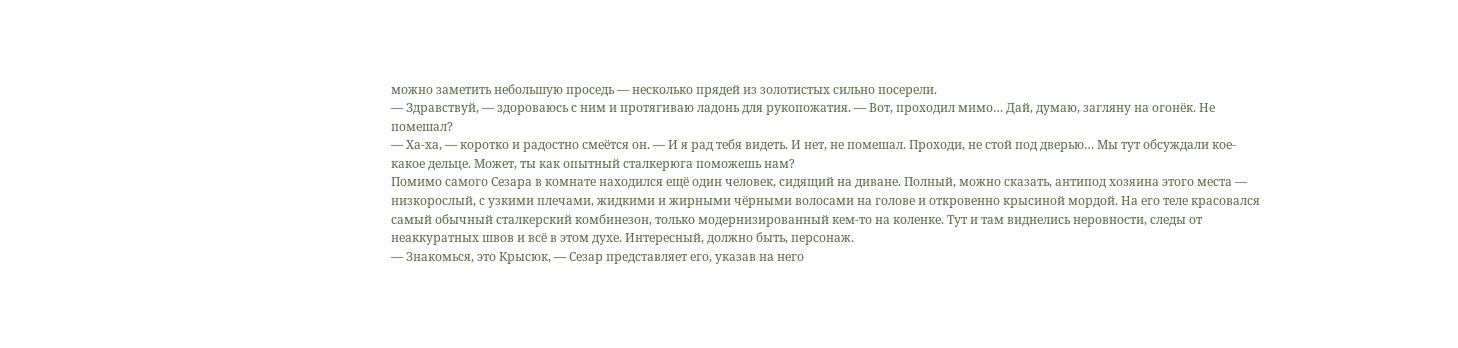можно заметить небольшую проседь — несколько прядей из золотистых сильно посерели.
— Здравствуй, — здороваюсь с ним и протягиваю ладонь для рукопожатия. — Вот, проходил мимо… Дай, думаю, загляну на огонёк. Не помешал?
— Ха-ха, — коротко и радостно смеётся он. — И я рад тебя видеть. И нет, не помешал. Проходи, не стой под дверью… Мы тут обсуждали кое-какое дельце. Может, ты как опытный сталкерюга поможешь нам?
Помимо самого Сезара в комнате находился ещё один человек, сидящий на диване. Полный, можно сказать, антипод хозяина этого места — низкорослый, с узкими плечами, жидкими и жирными чёрными волосами на голове и откровенно крысиной мордой. На его теле красовался самый обычный сталкерский комбинезон, только модернизированный кем-то на коленке. Тут и там виднелись неровности, следы от неаккуратных швов и всё в этом духе. Интересный, должно быть, персонаж.
— Знакомься, это Крысюк, — Сезар представляет его, указав на него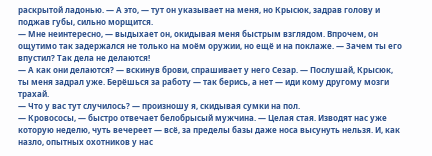раскрытой ладонью. — А это, — тут он указывает на меня, но Крысюк, задрав голову и поджав губы, сильно морщится.
— Мне неинтересно, — выдыхает он, окидывая меня быстрым взглядом. Впрочем, он ощутимо так задержался не только на моём оружии, но ещё и на поклаже. — Зачем ты его впустил? Так дела не делаются!
— А как они делаются? — вскинув брови, спрашивает у него Сезар. — Послушай, Крысюк, ты меня задрал уже. Берёшься за работу — так берись, а нет — иди кому другому мозги трахай.
— Что у вас тут случилось? — произношу я, скидывая сумки на пол.
— Кровососы, — быстро отвечает белобрысый мужчина. — Целая стая. Изводят нас уже которую неделю, чуть вечереет — всё, за пределы базы даже носа высунуть нельзя. И, как назло, опытных охотников у нас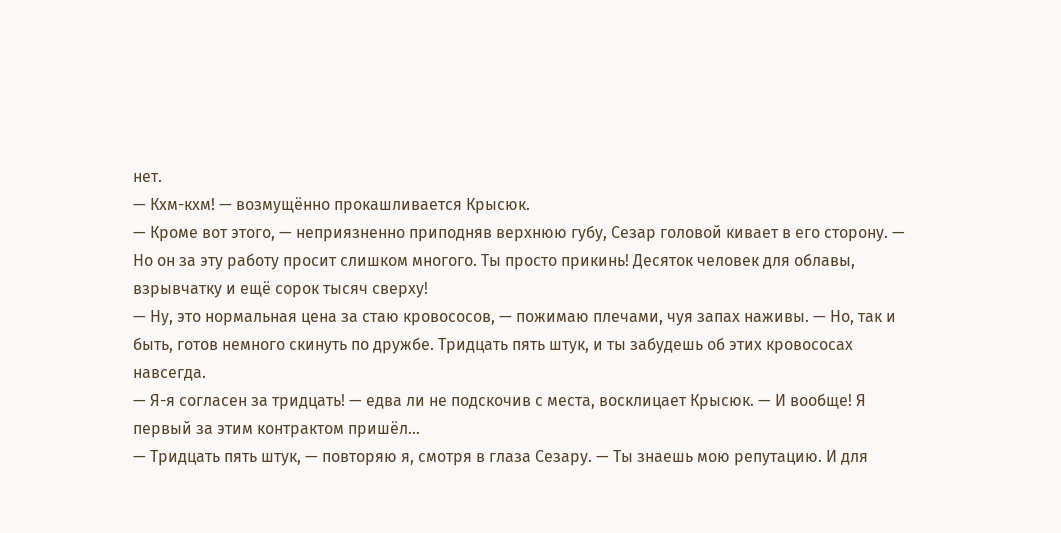нет.
— Кхм-кхм! — возмущённо прокашливается Крысюк.
— Кроме вот этого, — неприязненно приподняв верхнюю губу, Сезар головой кивает в его сторону. — Но он за эту работу просит слишком многого. Ты просто прикинь! Десяток человек для облавы, взрывчатку и ещё сорок тысяч сверху!
— Ну, это нормальная цена за стаю кровососов, — пожимаю плечами, чуя запах наживы. — Но, так и быть, готов немного скинуть по дружбе. Тридцать пять штук, и ты забудешь об этих кровососах навсегда.
— Я-я согласен за тридцать! — едва ли не подскочив с места, восклицает Крысюк. — И вообще! Я первый за этим контрактом пришёл…
— Тридцать пять штук, — повторяю я, смотря в глаза Сезару. — Ты знаешь мою репутацию. И для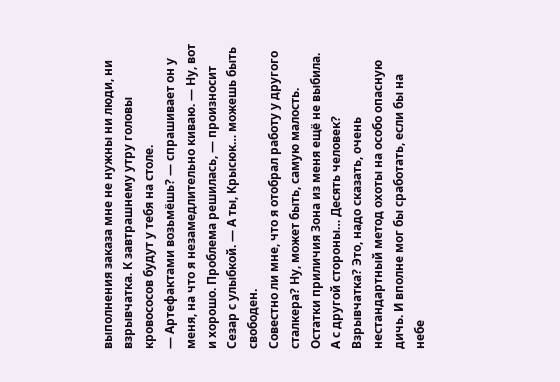выполнения заказа мне не нужны ни люди, ни взрывчатка. К завтрашнему утру головы кровососов будут у тебя на столе.
— Артефактами возьмёшь? — спрашивает он у меня, на что я незамедлительно киваю. — Ну, вот и хорошо. Проблема решилась, — произносит Сезар с улыбкой. — А ты, Крысюк… можешь быть свободен.
Совестно ли мне, что я отобрал работу у другого сталкера? Ну, может быть, самую малость. Остатки приличия Зона из меня ещё не выбила. А с другой стороны… Десять человек? Взрывчатка? Это, надо сказать, очень нестандартный метод охоты на особо опасную дичь. И вполне мог бы сработать, если бы на небе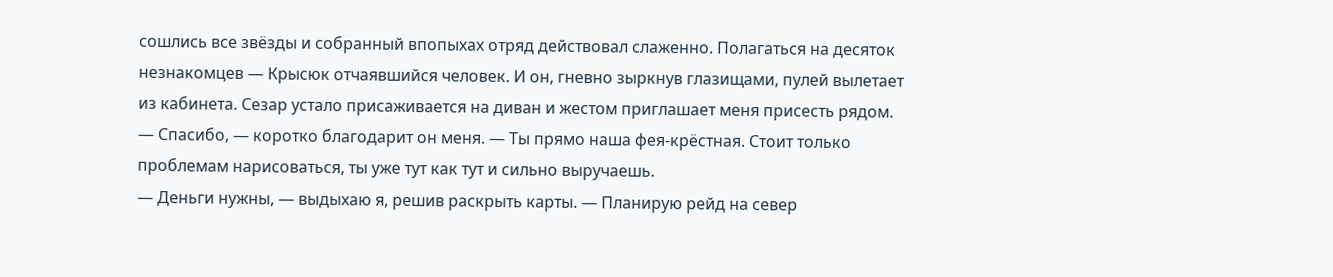сошлись все звёзды и собранный впопыхах отряд действовал слаженно. Полагаться на десяток незнакомцев — Крысюк отчаявшийся человек. И он, гневно зыркнув глазищами, пулей вылетает из кабинета. Сезар устало присаживается на диван и жестом приглашает меня присесть рядом.
— Спасибо, — коротко благодарит он меня. — Ты прямо наша фея-крёстная. Стоит только проблемам нарисоваться, ты уже тут как тут и сильно выручаешь.
— Деньги нужны, — выдыхаю я, решив раскрыть карты. — Планирую рейд на север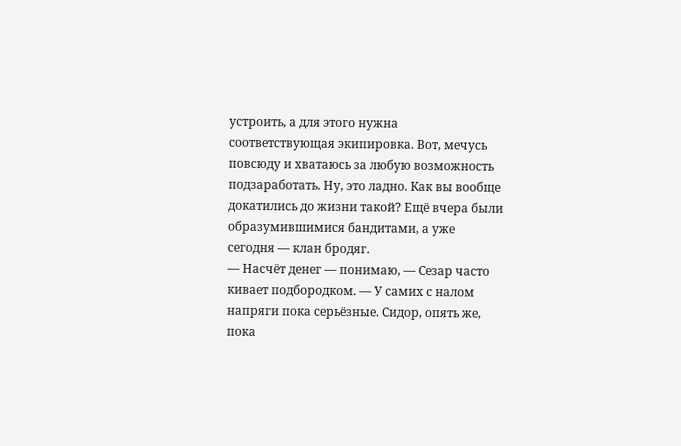устроить, а для этого нужна соответствующая экипировка. Вот, мечусь повсюду и хватаюсь за любую возможность подзаработать. Ну, это ладно. Как вы вообще докатились до жизни такой? Ещё вчера были образумившимися бандитами, а уже сегодня — клан бродяг.
— Насчёт денег — понимаю, — Сезар часто кивает подбородком. — У самих с налом напряги пока серьёзные. Сидор, опять же, пока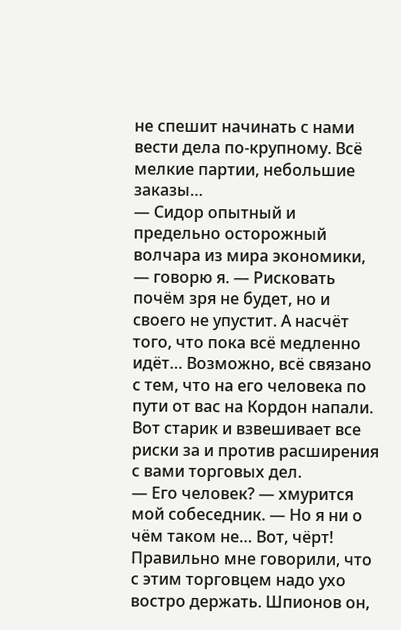не спешит начинать с нами вести дела по-крупному. Всё мелкие партии, небольшие заказы…
— Сидор опытный и предельно осторожный волчара из мира экономики, — говорю я. — Рисковать почём зря не будет, но и своего не упустит. А насчёт того, что пока всё медленно идёт… Возможно, всё связано с тем, что на его человека по пути от вас на Кордон напали. Вот старик и взвешивает все риски за и против расширения с вами торговых дел.
— Его человек? — хмурится мой собеседник. — Но я ни о чём таком не… Вот, чёрт! Правильно мне говорили, что с этим торговцем надо ухо востро держать. Шпионов он,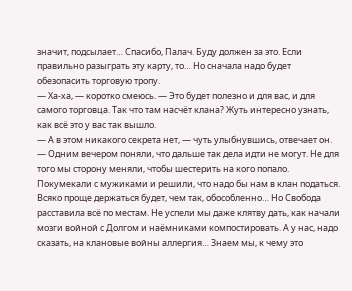значит, подсылает… Спасибо, Палач. Буду должен за это. Если правильно разыграть эту карту, то… Но сначала надо будет обезопасить торговую тропу.
— Ха-ха, — коротко смеюсь. — Это будет полезно и для вас, и для самого торговца. Так что там насчёт клана? Жуть интересно узнать, как всё это у вас так вышло.
— А в этом никакого секрета нет, — чуть улыбнувшись, отвечает он. — Одним вечером поняли, что дальше так дела идти не могут. Не для того мы сторону меняли, чтобы шестерить на кого попало. Покумекали с мужиками и решили, что надо бы нам в клан податься. Всяко проще держаться будет, чем так, обособленно… Но Свобода расставила всё по местам. Не успели мы даже клятву дать, как начали мозги войной с Долгом и наёмниками компостировать. А у нас, надо сказать, на клановые войны аллергия… Знаем мы, к чему это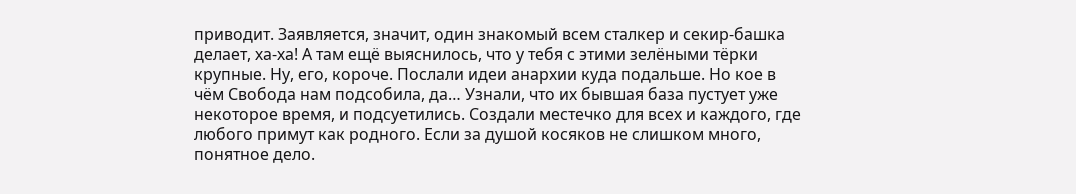приводит. Заявляется, значит, один знакомый всем сталкер и секир-башка делает, ха-ха! А там ещё выяснилось, что у тебя с этими зелёными тёрки крупные. Ну, его, короче. Послали идеи анархии куда подальше. Но кое в чём Свобода нам подсобила, да… Узнали, что их бывшая база пустует уже некоторое время, и подсуетились. Создали местечко для всех и каждого, где любого примут как родного. Если за душой косяков не слишком много, понятное дело.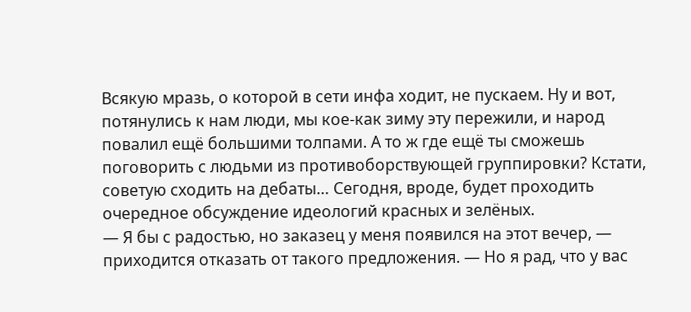Всякую мразь, о которой в сети инфа ходит, не пускаем. Ну и вот, потянулись к нам люди, мы кое-как зиму эту пережили, и народ повалил ещё большими толпами. А то ж где ещё ты сможешь поговорить с людьми из противоборствующей группировки? Кстати, советую сходить на дебаты… Сегодня, вроде, будет проходить очередное обсуждение идеологий красных и зелёных.
— Я бы с радостью, но заказец у меня появился на этот вечер, — приходится отказать от такого предложения. — Но я рад, что у вас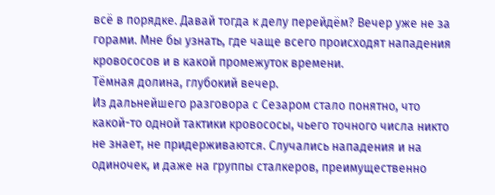всё в порядке. Давай тогда к делу перейдём? Вечер уже не за горами. Мне бы узнать, где чаще всего происходят нападения кровососов и в какой промежуток времени.
Тёмная долина, глубокий вечер.
Из дальнейшего разговора с Сезаром стало понятно, что какой-то одной тактики кровососы, чьего точного числа никто не знает, не придерживаются. Случались нападения и на одиночек, и даже на группы сталкеров, преимущественно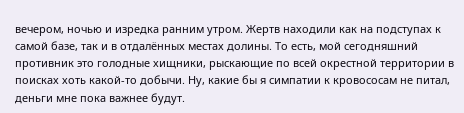вечером, ночью и изредка ранним утром. Жертв находили как на подступах к самой базе, так и в отдалённых местах долины. То есть, мой сегодняшний противник это голодные хищники, рыскающие по всей окрестной территории в поисках хоть какой-то добычи. Ну, какие бы я симпатии к кровососам не питал, деньги мне пока важнее будут.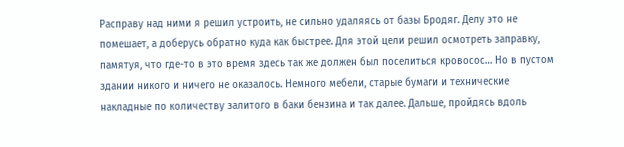Расправу над ними я решил устроить, не сильно удаляясь от базы Бродяг. Делу это не помешает, а доберусь обратно куда как быстрее. Для этой цели решил осмотреть заправку, памятуя, что где-то в это время здесь так же должен был поселиться кровосос… Но в пустом здании никого и ничего не оказалось. Немного мебели, старые бумаги и технические накладные по количеству залитого в баки бензина и так далее. Дальше, пройдясь вдоль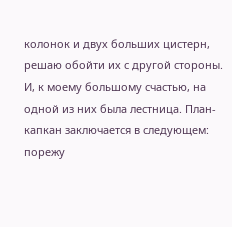колонок и двух больших цистерн, решаю обойти их с другой стороны. И, к моему большому счастью, на одной из них была лестница. План-капкан заключается в следующем: порежу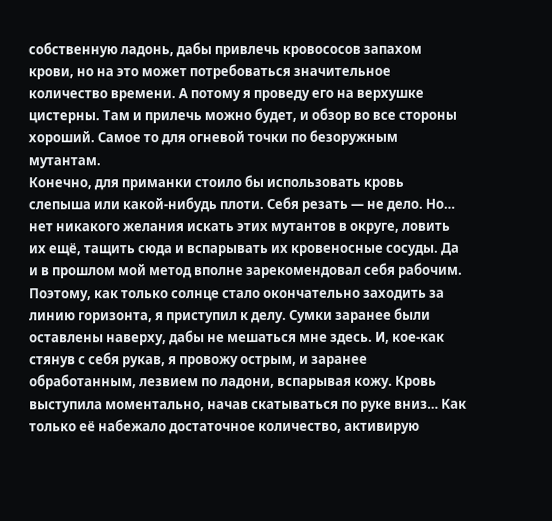собственную ладонь, дабы привлечь кровососов запахом крови, но на это может потребоваться значительное количество времени. А потому я проведу его на верхушке цистерны. Там и прилечь можно будет, и обзор во все стороны хороший. Самое то для огневой точки по безоружным мутантам.
Конечно, для приманки стоило бы использовать кровь слепыша или какой-нибудь плоти. Себя резать — не дело. Но… нет никакого желания искать этих мутантов в округе, ловить их ещё, тащить сюда и вспарывать их кровеносные сосуды. Да и в прошлом мой метод вполне зарекомендовал себя рабочим. Поэтому, как только солнце стало окончательно заходить за линию горизонта, я приступил к делу. Сумки заранее были оставлены наверху, дабы не мешаться мне здесь. И, кое-как стянув с себя рукав, я провожу острым, и заранее обработанным, лезвием по ладони, вспарывая кожу. Кровь выступила моментально, начав скатываться по руке вниз… Как только её набежало достаточное количество, активирую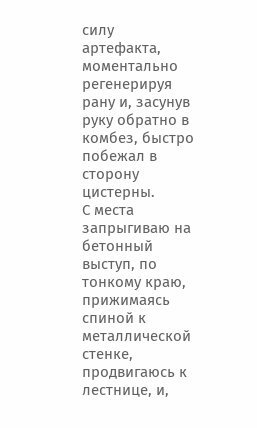силу артефакта, моментально регенерируя рану и, засунув руку обратно в комбез, быстро побежал в сторону цистерны.
С места запрыгиваю на бетонный выступ, по тонкому краю, прижимаясь спиной к металлической стенке, продвигаюсь к лестнице, и,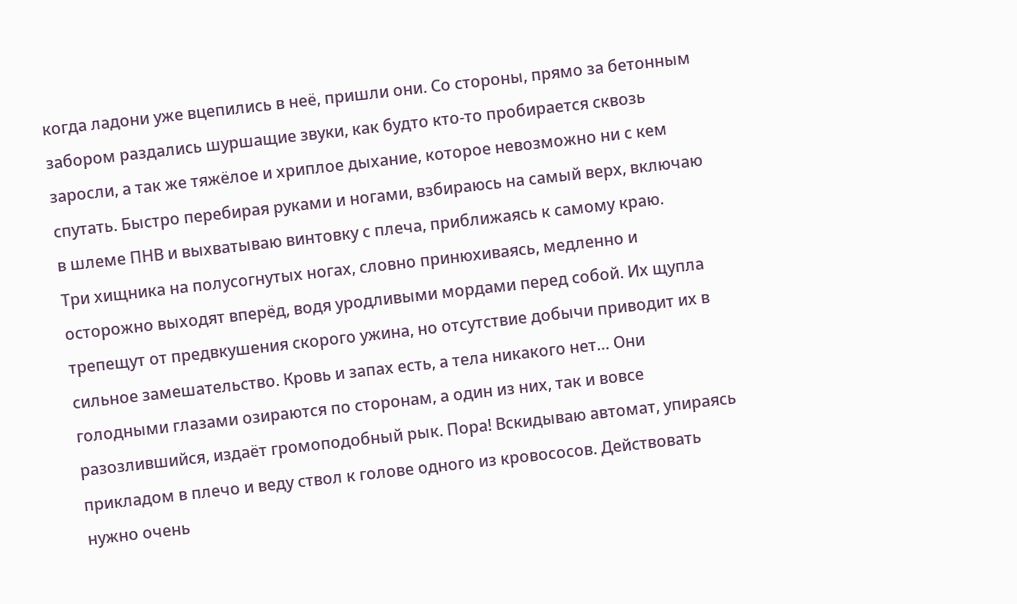когда ладони уже вцепились в неё, пришли они. Со стороны, прямо за бетонным забором раздались шуршащие звуки, как будто кто-то пробирается сквозь заросли, а так же тяжёлое и хриплое дыхание, которое невозможно ни с кем спутать. Быстро перебирая руками и ногами, взбираюсь на самый верх, включаю в шлеме ПНВ и выхватываю винтовку с плеча, приближаясь к самому краю.
Три хищника на полусогнутых ногах, словно принюхиваясь, медленно и осторожно выходят вперёд, водя уродливыми мордами перед собой. Их щупла трепещут от предвкушения скорого ужина, но отсутствие добычи приводит их в сильное замешательство. Кровь и запах есть, а тела никакого нет… Они голодными глазами озираются по сторонам, а один из них, так и вовсе разозлившийся, издаёт громоподобный рык. Пора! Вскидываю автомат, упираясь прикладом в плечо и веду ствол к голове одного из кровососов. Действовать нужно очень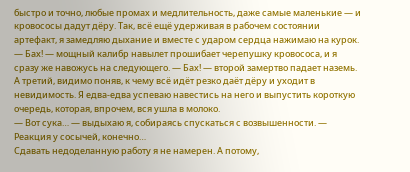быстро и точно, любые промах и медлительность, даже самые маленькие — и кровососы дадут дёру. Так, всё ещё удерживая в рабочем состоянии артефакт, я замедляю дыхание и вместе с ударом сердца нажимаю на курок.
— Бах! — мощный калибр навылет прошибает черепушку кровососа, и я сразу же навожусь на следующего. — Бах! — второй замертво падает наземь. А третий, видимо поняв, к чему всё идёт резко даёт дёру и уходит в невидимость. Я едва-едва успеваю навестись на него и выпустить короткую очередь, которая, впрочем, вся ушла в молоко.
— Вот сука… — выдыхаю я, собираясь спускаться с возвышенности. — Реакция у сосычей, конечно…
Сдавать недоделанную работу я не намерен. А потому,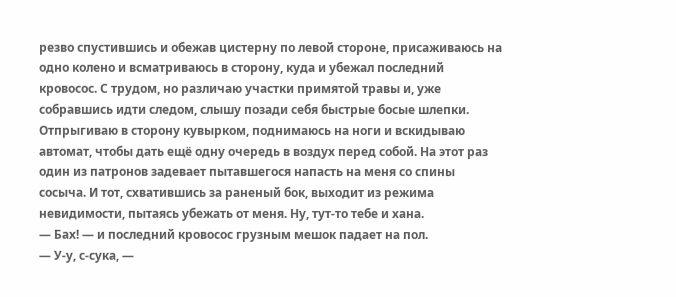резво спустившись и обежав цистерну по левой стороне, присаживаюсь на одно колено и всматриваюсь в сторону, куда и убежал последний кровосос. С трудом, но различаю участки примятой травы и, уже собравшись идти следом, слышу позади себя быстрые босые шлепки. Отпрыгиваю в сторону кувырком, поднимаюсь на ноги и вскидываю автомат, чтобы дать ещё одну очередь в воздух перед собой. На этот раз один из патронов задевает пытавшегося напасть на меня со спины сосыча. И тот, схватившись за раненый бок, выходит из режима невидимости, пытаясь убежать от меня. Ну, тут-то тебе и хана.
— Бах! — и последний кровосос грузным мешок падает на пол.
— У-у, с-сука, —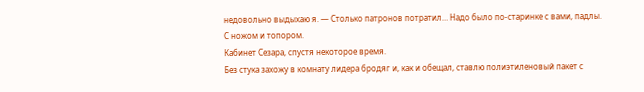недовольно выдыхаю я. — Столько патронов потратил… Надо было по-старинке с вами, падлы. С ножом и топором.
Кабинет Сезара, спустя некоторое время.
Без стука захожу в комнату лидера бродяг и, как и обещал, ставлю полиэтиленовый пакет с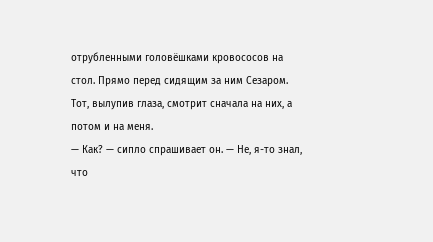отрубленными головёшками кровососов на стол. Прямо перед сидящим за ним Сезаром. Тот, вылупив глаза, смотрит сначала на них, а потом и на меня.
— Как? — сипло спрашивает он. — Не, я-то знал, что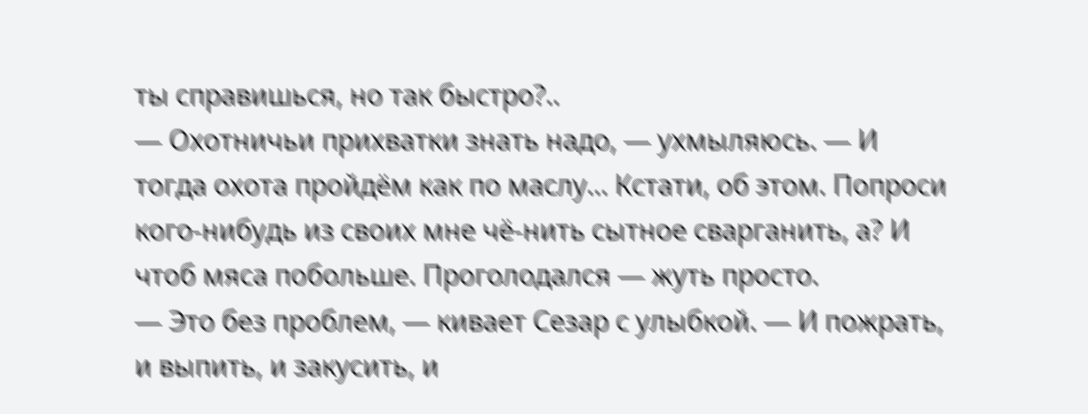ты справишься, но так быстро?..
— Охотничьи прихватки знать надо, — ухмыляюсь. — И тогда охота пройдём как по маслу… Кстати, об этом. Попроси кого-нибудь из своих мне чё-нить сытное сварганить, а? И чтоб мяса побольше. Проголодался — жуть просто.
— Это без проблем, — кивает Сезар с улыбкой. — И пожрать, и выпить, и закусить, и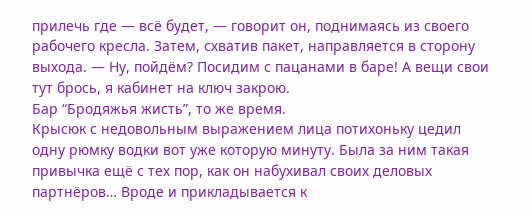прилечь где — всё будет, — говорит он, поднимаясь из своего рабочего кресла. Затем, схватив пакет, направляется в сторону выхода. — Ну, пойдём? Посидим с пацанами в баре! А вещи свои тут брось, я кабинет на ключ закрою.
Бар “Бродяжья жисть”, то же время.
Крысюк с недовольным выражением лица потихоньку цедил одну рюмку водки вот уже которую минуту. Была за ним такая привычка ещё с тех пор, как он набухивал своих деловых партнёров… Вроде и прикладывается к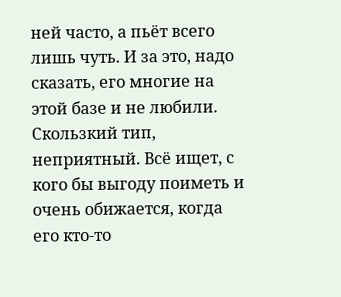ней часто, а пьёт всего лишь чуть. И за это, надо сказать, его многие на этой базе и не любили. Скользкий тип, неприятный. Всё ищет, с кого бы выгоду поиметь и очень обижается, когда его кто-то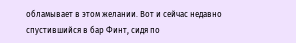обламывает в этом желании. Вот и сейчас недавно спустившийся в бар Финт, сидя по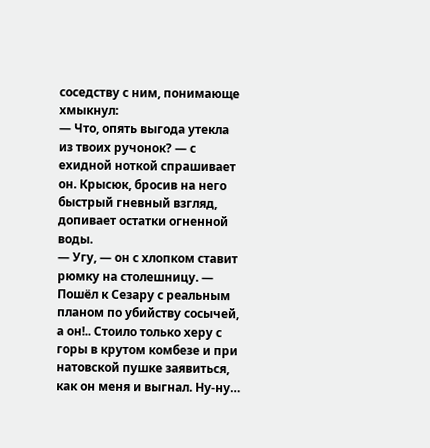соседству с ним, понимающе хмыкнул:
— Что, опять выгода утекла из твоих ручонок? — с ехидной ноткой спрашивает он. Крысюк, бросив на него быстрый гневный взгляд, допивает остатки огненной воды.
— Угу, — он с хлопком ставит рюмку на столешницу. — Пошёл к Сезару с реальным планом по убийству сосычей, а он!.. Стоило только херу с горы в крутом комбезе и при натовской пушке заявиться, как он меня и выгнал. Ну-ну…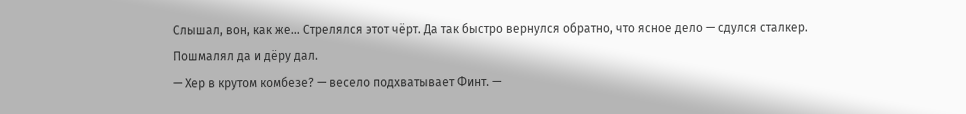Слышал, вон, как же… Стрелялся этот чёрт. Да так быстро вернулся обратно, что ясное дело — сдулся сталкер. Пошмалял да и дёру дал.
— Хер в крутом комбезе? — весело подхватывает Финт. —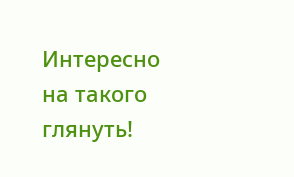Интересно на такого глянуть!